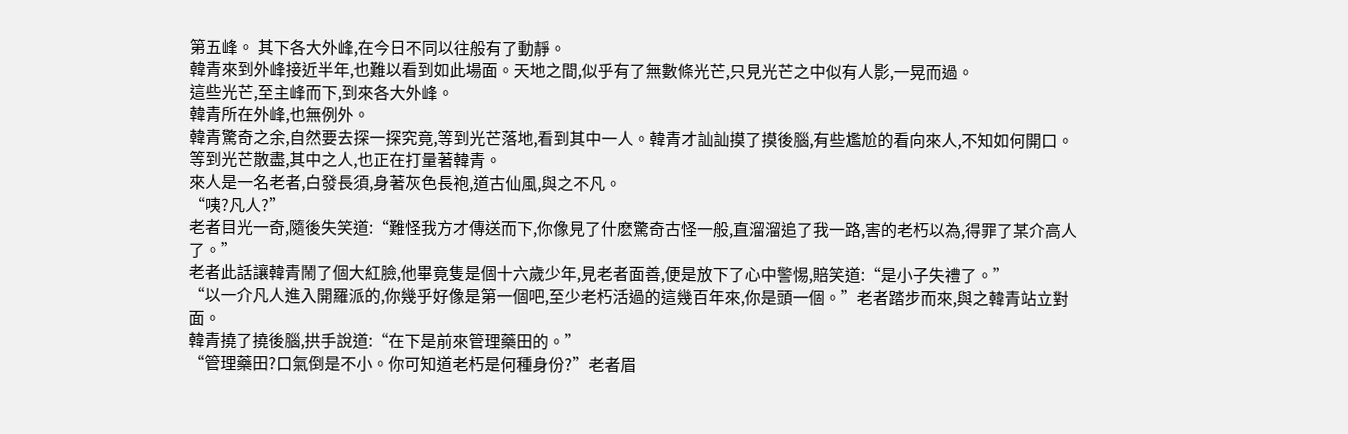第五峰。 其下各大外峰,在今日不同以往般有了動靜。
韓青來到外峰接近半年,也難以看到如此場面。天地之間,似乎有了無數條光芒,只見光芒之中似有人影,一晃而過。
這些光芒,至主峰而下,到來各大外峰。
韓青所在外峰,也無例外。
韓青驚奇之余,自然要去探一探究竟,等到光芒落地,看到其中一人。韓青才訕訕摸了摸後腦,有些尷尬的看向來人,不知如何開口。
等到光芒散盡,其中之人,也正在打量著韓青。
來人是一名老者,白發長須,身著灰色長袍,道古仙風,與之不凡。
“咦?凡人?”
老者目光一奇,隨後失笑道:“難怪我方才傳送而下,你像見了什麽驚奇古怪一般,直溜溜追了我一路,害的老朽以為,得罪了某介高人了。”
老者此話讓韓青鬧了個大紅臉,他畢竟隻是個十六歲少年,見老者面善,便是放下了心中警惕,賠笑道:“是小子失禮了。”
“以一介凡人進入開羅派的,你幾乎好像是第一個吧,至少老朽活過的這幾百年來,你是頭一個。”老者踏步而來,與之韓青站立對面。
韓青撓了撓後腦,拱手說道:“在下是前來管理藥田的。”
“管理藥田?口氣倒是不小。你可知道老朽是何種身份?”老者眉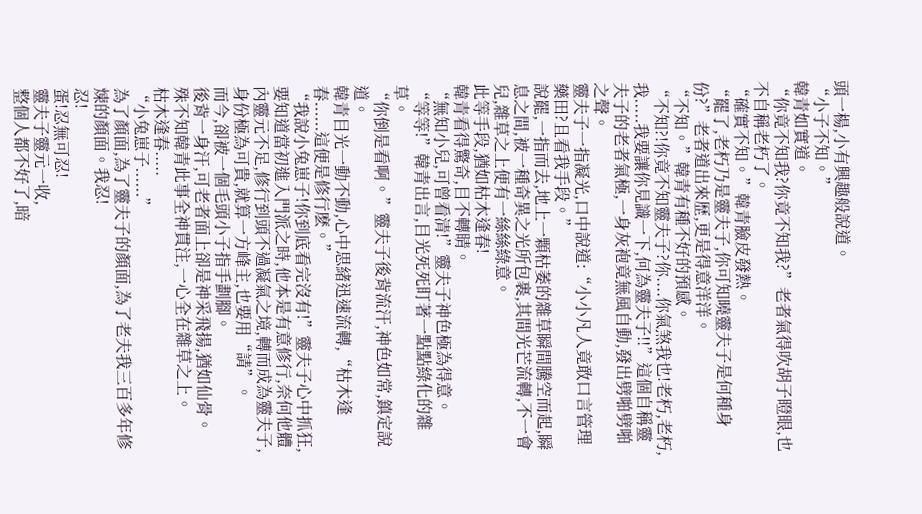頭一楊,小有興趣般說道。
“小子不知。”
韓青如實道。
“你竟不知我?你竟不知我?”老者氣得吹胡子瞪眼,也不自稱老朽了。
“確實不知。”韓青臉皮發熱。
“罷了,老朽乃是靈夫子,你可知曉靈夫子是何種身份?”老者道出來歷,更是得意洋洋。
“不知。”韓青有種不好的預感。
“不知?!你竟不知靈夫子?你....你氣煞我也!老朽,老朽,我.....我要讓你見識一下,何為靈夫子!!”這個自稱靈夫子的老者氣極,一身灰袍竟無風自動,發出劈啪劈啪之聲。
靈夫子一指凝光,口中說道:“小小凡人竟敢口言管理藥田?且看我手段。”
說罷,一指而去,地上一顆枯萎的雜草瞬間騰空而起,瞬息之間,被一種奇異之光所包裹,其間光芒流轉,不一會兒,雜草之上便有一絲絲綠意。
此等手段,猶如枯木逢春!
韓青看得驚奇,目不轉睛。
“無知小兒,可曾看清!”靈夫子神色極為得意。
“等等!”韓青出言,目光死死盯著一點點綠化的雜草。
“你倒是看啊。”靈夫子後背流汗,神色如常,鎮定說道。
韓青目光一動不動,心中思緒迅速流轉,“枯木逢春......這便是修行麽。”
“我說小兔崽子!你到底看完沒有!”靈夫子心中抓狂,要知道當初進入門派之時,他本是有意修行,奈何他體內靈元不足,修行到頭不過凝氣之境,轉而成為靈夫子,身份極為可貴,就算一方峰主,也要用“請”。
而今,卻被一個毛頭小子指手劃腳。
後背一身汗,可老者面上卻是神采飛揚,猶如仙骨。
殊不知韓青此事全神貫注,一心全在雜草之上。
枯木逢春.....
“小兔崽子......”
為了顏面,為了靈夫子的顏面,為了老夫我三百多年修煉的顏面。我忍!
忍!
蛋!忍無可忍!
靈夫子靈元一收,
整個人都不好了,暗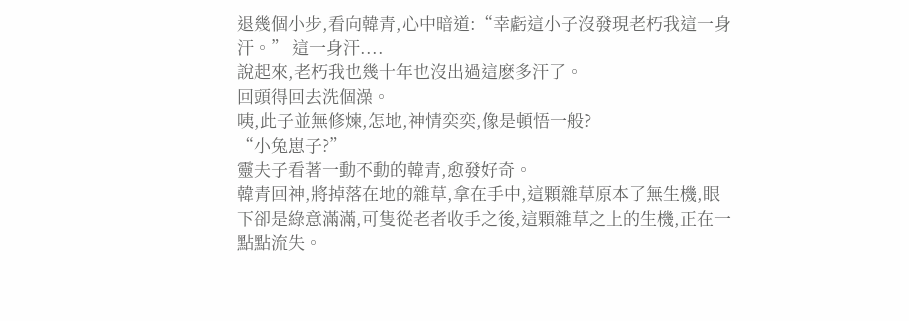退幾個小步,看向韓青,心中暗道:“幸虧這小子沒發現老朽我這一身汗。” 這一身汗....
說起來,老朽我也幾十年也沒出過這麽多汗了。
回頭得回去洗個澡。
咦,此子並無修煉,怎地,神情奕奕,像是頓悟一般?
“小兔崽子?”
靈夫子看著一動不動的韓青,愈發好奇。
韓青回神,將掉落在地的雜草,拿在手中,這顆雜草原本了無生機,眼下卻是綠意滿滿,可隻從老者收手之後,這顆雜草之上的生機,正在一點點流失。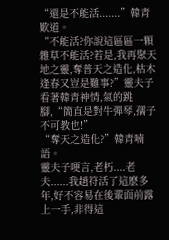“還是不能活.......”韓青歎道。
“不能活?你說這區區一顆雜草不能活?若是,我再聚天地之靈,奪普天之造化,枯木逢春又豈是難事?”靈夫子看著韓青神情,氣的跳腳,“簡直是對牛彈琴,孺子不可教也!”
“奪天之造化?”韓青喃語。
靈夫子哽言,老朽....老夫......我趙符活了這麽多年,好不容易在後輩面前露上一手,非得這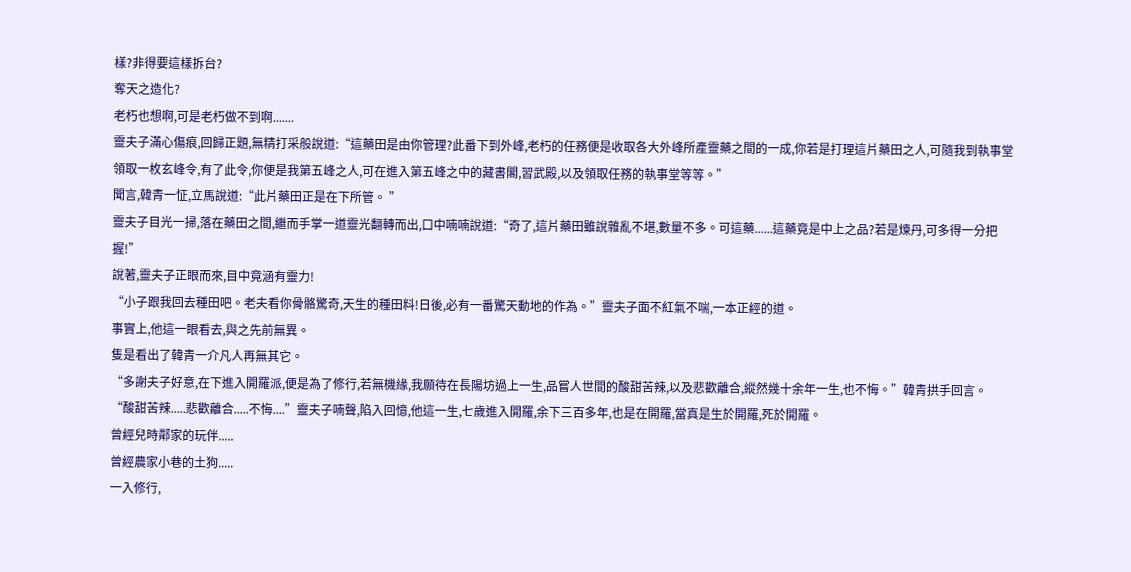樣?非得要這樣拆台?
奪天之造化?
老朽也想啊,可是老朽做不到啊.......
靈夫子滿心傷痕,回歸正題,無精打采般說道:“這藥田是由你管理?此番下到外峰,老朽的任務便是收取各大外峰所產靈藥之間的一成,你若是打理這片藥田之人,可隨我到執事堂領取一枚玄峰令,有了此令,你便是我第五峰之人,可在進入第五峰之中的藏書閣,習武殿,以及領取任務的執事堂等等。”
聞言,韓青一怔,立馬說道:“此片藥田正是在下所管。 ”
靈夫子目光一掃,落在藥田之間,繼而手掌一道靈光翻轉而出,口中喃喃說道:“奇了,這片藥田雖說雜亂不堪,數量不多。可這藥......這藥竟是中上之品?若是煉丹,可多得一分把握!”
說著,靈夫子正眼而來,目中竟涵有靈力!
“小子跟我回去種田吧。老夫看你骨骼驚奇,天生的種田料!日後,必有一番驚天動地的作為。”靈夫子面不紅氣不喘,一本正經的道。
事實上,他這一眼看去,與之先前無異。
隻是看出了韓青一介凡人再無其它。
“多謝夫子好意,在下進入開羅派,便是為了修行,若無機緣,我願待在長陽坊過上一生,品嘗人世間的酸甜苦辣,以及悲歡離合,縱然幾十余年一生,也不悔。”韓青拱手回言。
“酸甜苦辣.....悲歡離合.....不悔....”靈夫子喃聲,陷入回憶,他這一生,七歲進入開羅,余下三百多年,也是在開羅,當真是生於開羅,死於開羅。
曾經兒時鄰家的玩伴.....
曾經農家小巷的土狗.....
一入修行,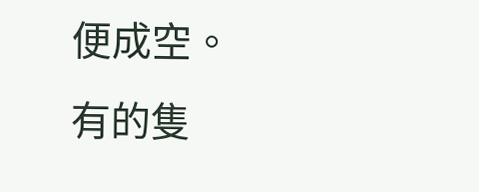便成空。
有的隻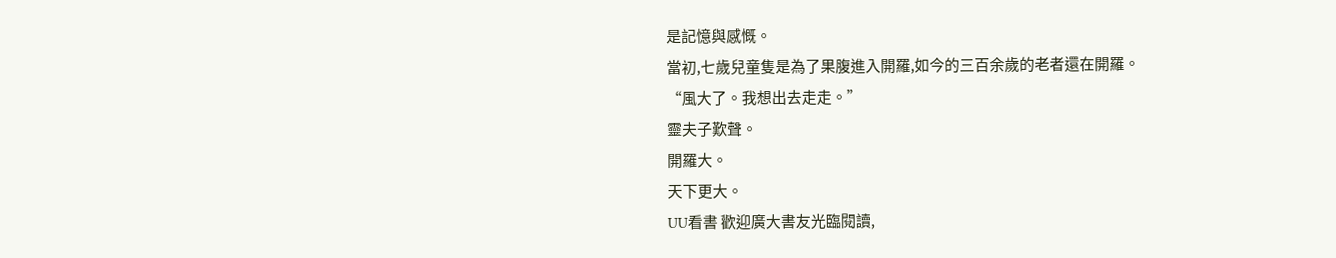是記憶與感慨。
當初,七歲兒童隻是為了果腹進入開羅,如今的三百余歲的老者還在開羅。
“風大了。我想出去走走。”
靈夫子歎聲。
開羅大。
天下更大。
UU看書 歡迎廣大書友光臨閱讀,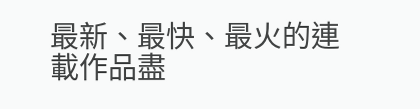最新、最快、最火的連載作品盡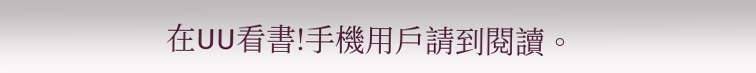在UU看書!手機用戶請到閱讀。